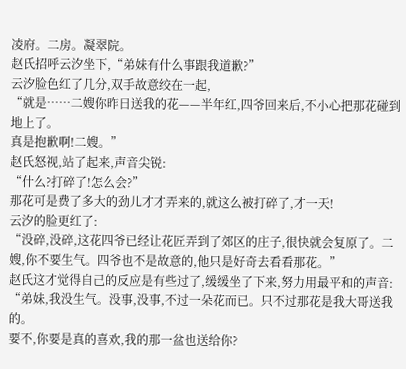凌府。二房。凝翠院。
赵氏招呼云汐坐下,“弟妹有什么事跟我道歉?”
云汐脸色红了几分,双手故意绞在一起,
“就是……二嫂你昨日送我的花——半年红,四爷回来后,不小心把那花碰到地上了。
真是抱歉啊!二嫂。”
赵氏怒视,站了起来,声音尖锐:
“什么?打碎了!怎么会?”
那花可是费了多大的劲儿才才弄来的,就这么被打碎了,才一天!
云汐的脸更红了:
“没碎,没碎,这花四爷已经让花匠弄到了郊区的庄子,很快就会复原了。二嫂,你不要生气。四爷也不是故意的,他只是好奇去看看那花。”
赵氏这才觉得自己的反应是有些过了,缓缓坐了下来,努力用最平和的声音:
“弟妹,我没生气。没事,没事,不过一朵花而已。只不过那花是我大哥送我的。
要不,你要是真的喜欢,我的那一盆也送给你?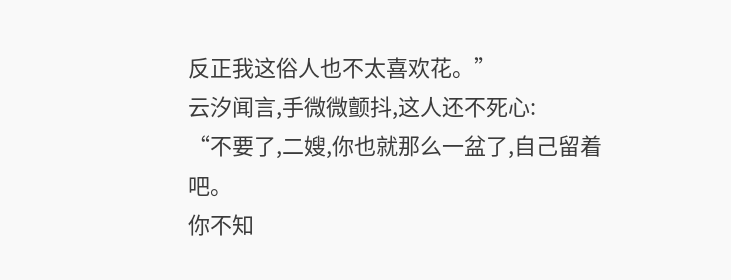反正我这俗人也不太喜欢花。”
云汐闻言,手微微颤抖,这人还不死心:
“不要了,二嫂,你也就那么一盆了,自己留着吧。
你不知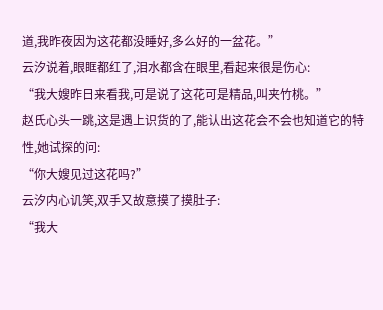道,我昨夜因为这花都没睡好,多么好的一盆花。”
云汐说着,眼眶都红了,泪水都含在眼里,看起来很是伤心:
“我大嫂昨日来看我,可是说了这花可是精品,叫夹竹桃。”
赵氏心头一跳,这是遇上识货的了,能认出这花会不会也知道它的特性,她试探的问:
“你大嫂见过这花吗?”
云汐内心讥笑,双手又故意摸了摸肚子:
“我大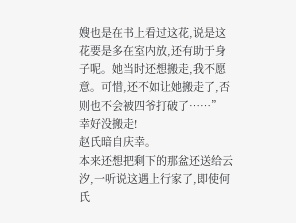嫂也是在书上看过这花,说是这花要是多在室内放,还有助于身子呢。她当时还想搬走,我不愿意。可惜,还不如让她搬走了,否则也不会被四爷打破了……”
幸好没搬走!
赵氏暗自庆幸。
本来还想把剩下的那盆还送给云汐,一听说这遇上行家了,即使何氏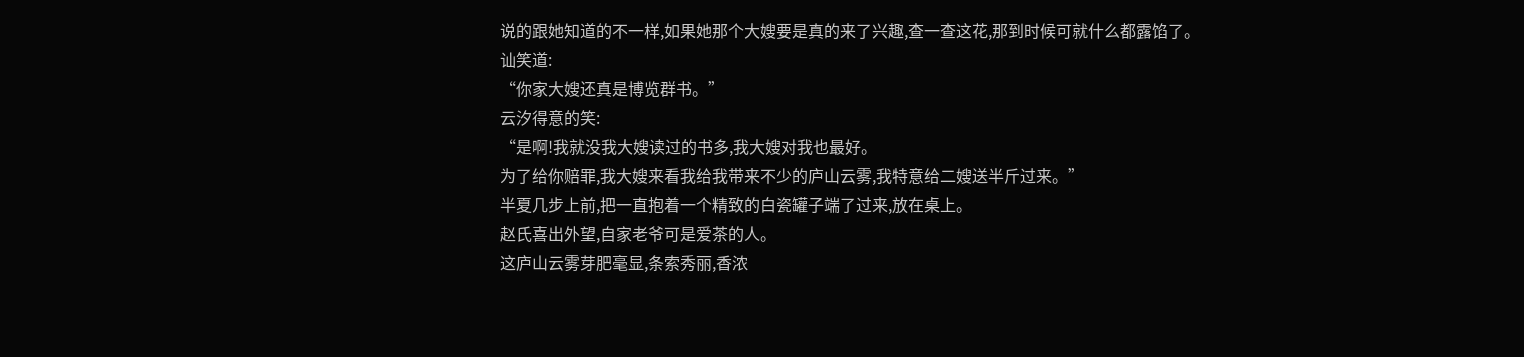说的跟她知道的不一样,如果她那个大嫂要是真的来了兴趣,查一查这花,那到时候可就什么都露馅了。
讪笑道:
“你家大嫂还真是博览群书。”
云汐得意的笑:
“是啊!我就没我大嫂读过的书多,我大嫂对我也最好。
为了给你赔罪,我大嫂来看我给我带来不少的庐山云雾,我特意给二嫂送半斤过来。”
半夏几步上前,把一直抱着一个精致的白瓷罐子端了过来,放在桌上。
赵氏喜出外望,自家老爷可是爱茶的人。
这庐山云雾芽肥毫显,条索秀丽,香浓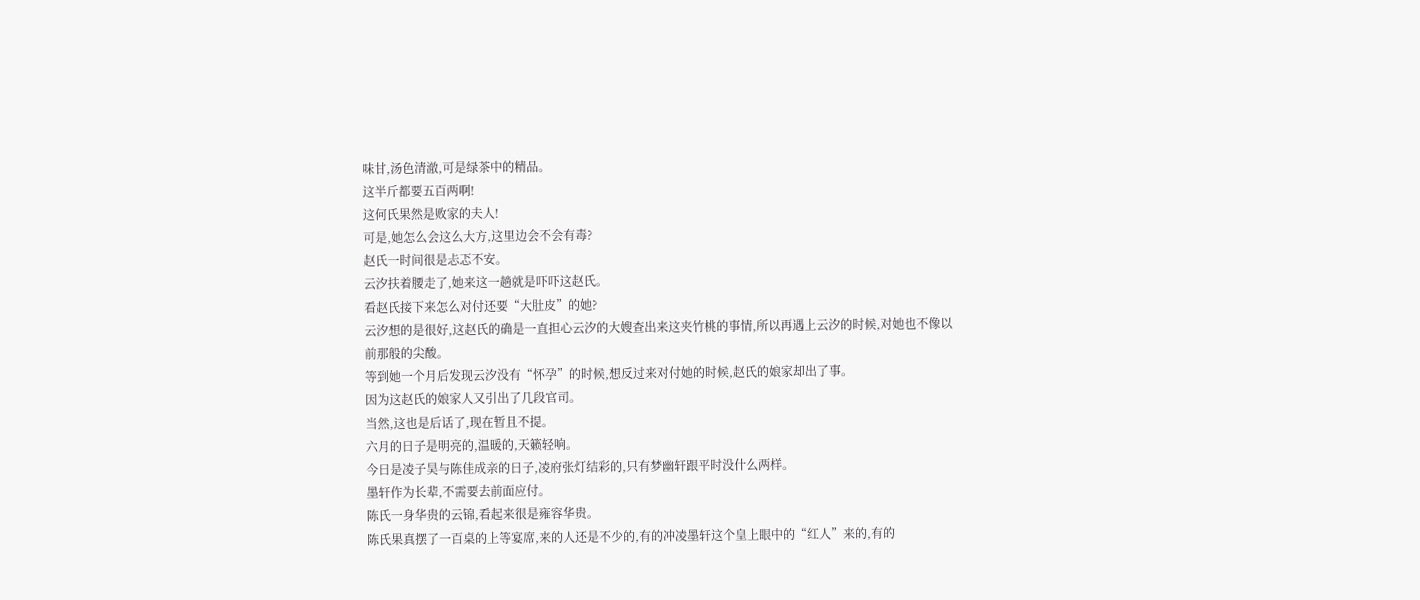味甘,汤色清澈,可是绿茶中的精品。
这半斤都要五百两啊!
这何氏果然是败家的夫人!
可是,她怎么会这么大方,这里边会不会有毒?
赵氏一时间很是忐忑不安。
云汐扶着腰走了,她来这一趟就是吓吓这赵氏。
看赵氏接下来怎么对付还要“大肚皮”的她?
云汐想的是很好,这赵氏的确是一直担心云汐的大嫂查出来这夹竹桃的事情,所以再遇上云汐的时候,对她也不像以前那般的尖酸。
等到她一个月后发现云汐没有“怀孕”的时候,想反过来对付她的时候,赵氏的娘家却出了事。
因为这赵氏的娘家人又引出了几段官司。
当然,这也是后话了,现在暂且不提。
六月的日子是明亮的,温暖的,天籁轻响。
今日是凌子昊与陈佳成亲的日子,凌府张灯结彩的,只有梦幽轩跟平时没什么两样。
墨轩作为长辈,不需要去前面应付。
陈氏一身华贵的云锦,看起来很是雍容华贵。
陈氏果真摆了一百桌的上等宴席,来的人还是不少的,有的冲凌墨轩这个皇上眼中的“红人”来的,有的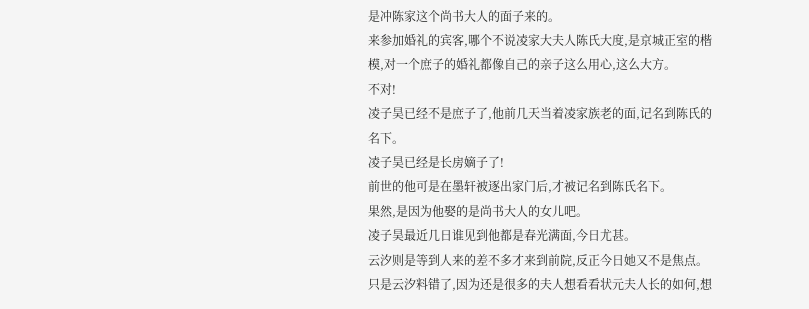是冲陈家这个尚书大人的面子来的。
来参加婚礼的宾客,哪个不说凌家大夫人陈氏大度,是京城正室的楷模,对一个庶子的婚礼都像自己的亲子这么用心,这么大方。
不对!
凌子昊已经不是庶子了,他前几天当着凌家族老的面,记名到陈氏的名下。
凌子昊已经是长房嫡子了!
前世的他可是在墨轩被逐出家门后,才被记名到陈氏名下。
果然,是因为他娶的是尚书大人的女儿吧。
凌子昊最近几日谁见到他都是春光满面,今日尤甚。
云汐则是等到人来的差不多才来到前院,反正今日她又不是焦点。
只是云汐料错了,因为还是很多的夫人想看看状元夫人长的如何,想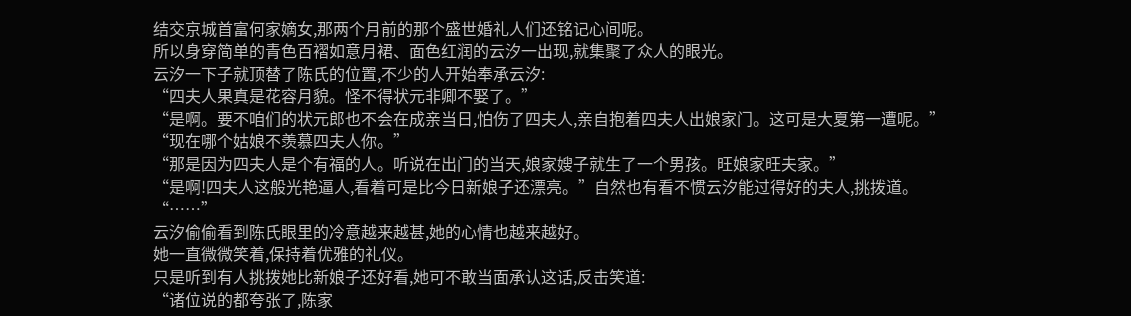结交京城首富何家嫡女,那两个月前的那个盛世婚礼人们还铭记心间呢。
所以身穿简单的青色百褶如意月裙、面色红润的云汐一出现,就集聚了众人的眼光。
云汐一下子就顶替了陈氏的位置,不少的人开始奉承云汐:
“四夫人果真是花容月貌。怪不得状元非卿不娶了。”
“是啊。要不咱们的状元郎也不会在成亲当日,怕伤了四夫人,亲自抱着四夫人出娘家门。这可是大夏第一遭呢。”
“现在哪个姑娘不羡慕四夫人你。”
“那是因为四夫人是个有福的人。听说在出门的当天,娘家嫂子就生了一个男孩。旺娘家旺夫家。”
“是啊!四夫人这般光艳逼人,看着可是比今日新娘子还漂亮。”自然也有看不惯云汐能过得好的夫人,挑拨道。
“……”
云汐偷偷看到陈氏眼里的冷意越来越甚,她的心情也越来越好。
她一直微微笑着,保持着优雅的礼仪。
只是听到有人挑拨她比新娘子还好看,她可不敢当面承认这话,反击笑道:
“诸位说的都夸张了,陈家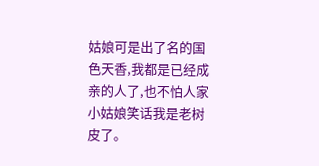姑娘可是出了名的国色天香,我都是已经成亲的人了,也不怕人家小姑娘笑话我是老树皮了。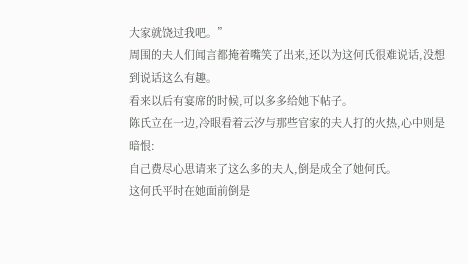大家就饶过我吧。”
周围的夫人们闻言都掩着嘴笑了出来,还以为这何氏很难说话,没想到说话这么有趣。
看来以后有宴席的时候,可以多多给她下帖子。
陈氏立在一边,冷眼看着云汐与那些官家的夫人打的火热,心中则是暗恨:
自己费尽心思请来了这么多的夫人,倒是成全了她何氏。
这何氏平时在她面前倒是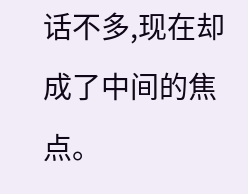话不多,现在却成了中间的焦点。